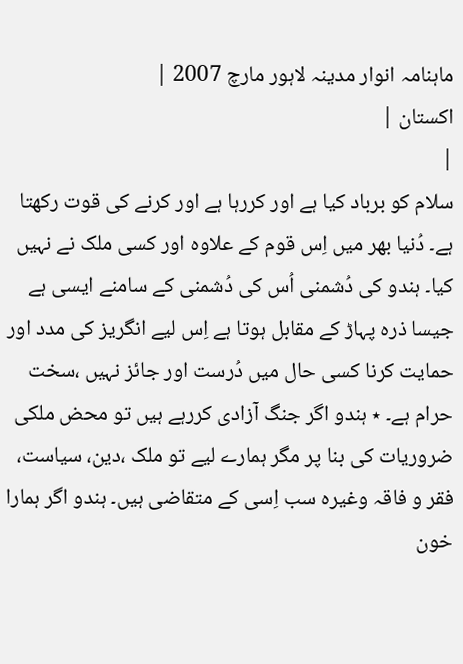ماہنامہ انوار مدینہ لاہور مارچ 2007 |
اكستان |
|
سلام کو برباد کیا ہے اور کررہا ہے اور کرنے کی قوت رکھتا ہے۔ دُنیا بھر میں اِس قوم کے علاوہ اور کسی ملک نے نہیں کیا۔ ہندو کی دُشمنی اُس کی دُشمنی کے سامنے ایسی ہے جیسا ذرہ پہاڑ کے مقابل ہوتا ہے اِس لیے انگریز کی مدد اور حمایت کرنا کسی حال میں دُرست اور جائز نہیں ،سخت حرام ہے۔ ٭ ہندو اگر جنگ آزادی کررہے ہیں تو محض ملکی ضروریات کی بنا پر مگر ہمارے لیے تو ملک ،دین، سیاست، فقر و فاقہ وغیرہ سب اِسی کے متقاضی ہیں۔ ہندو اگر ہمارا خون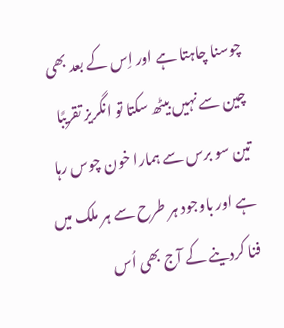چوسنا چاہتا ہے اور اِس کے بعد بھی چین سے نہیں بیٹھ سکتا تو انگریز تقریبًا تین سو برس سے ہمارا خون چوس رہا ہے اور باوجود ہر طرح سے ہر ملک میں فنا کردینے کے آج بھی اُس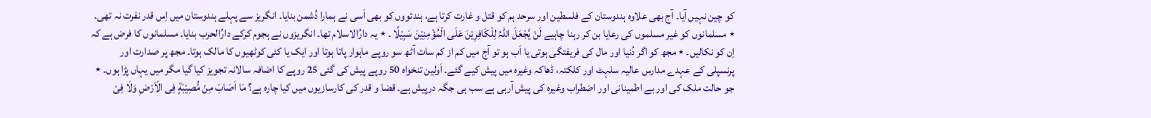کو چین نہیں آیا۔ آج بھی علاوہ ہندوستان کے فلسطین اور سرحد ہم کو قتل و غارت کرتا ہے، ہندئووں کو بھی اَسی نے ہمارا دُشمن بنایا۔ انگریز سے پہلے ہندوستان میں اِس قدر نفرت نہ تھی۔ ٭ مسلمانوں کو غیر مسلموں کی رعایا بن کر رہنا چاہیے لَنْ یَّجْعَلَ اللّٰہُ لِلْکَافِرِیْنَ عَلَی الْمُؤْمِنِیْنَ سَبِیْلًا ۔ ٭ یہ دارُالاسلام تھا۔ انگریزوں نے ہجوم کرکے دارُالحرب بنایا۔ مسلمانوں کا فرض ہے کہ اِن کو نکالیں۔ ٭ مجھ کو اگر دُنیا اور مال کی فریفتگی ہوتی یا اَب ہو تو آج میں کم از کم سات آٹھ سو روپے ماہوار پاتا ہوتا اور ایک یا کئی کوٹھیوں کا مالک ہوتا۔ مجھ پر صدارت اور پرنسپلی کے عہدے مدارس عالیہ سلہٹ اور کلکتہ، ڈھاکہ وغیرہ میں پیش کیے گئے۔ اَولین تنخواہ 50 روپے پیش کی گئی 25 روپے کا اضافہ سالانہ تجویز کیا گیا مگر میں یہاں پڑا ہوں۔ ٭ جو حالت ملک کی اور بے اطمینانی اور اضطراب وغیرہ کی پیش آرہی ہے سب ہی جگہ درپیش ہے۔ قضا و قدر کی کارسازیوں میں کیا چارہ ہے؟ مَا اَصَابَ مِنْ مُّصِیْبَةٍ فِی الْاَرْضِ وَلَا فِیْ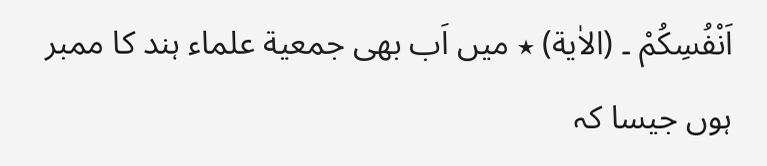اَنْفُسِکُمْ ۔ (الاٰیة) ٭ میں اَب بھی جمعیة علماء ہند کا ممبر ہوں جیسا کہ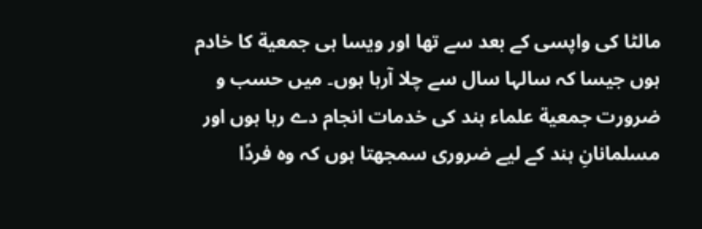مالٹا کی واپسی کے بعد سے تھا اور ویسا ہی جمعیة کا خادم ہوں جیسا کہ سالہا سال سے چلا آرہا ہوں۔ میں حسب و ضرورت جمعیة علماء ہند کی خدمات انجام دے رہا ہوں اور مسلمانانِ ہند کے لیے ضروری سمجھتا ہوں کہ وہ فردًا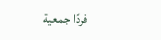فردًا جمعیة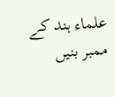علماء ہند کے ممبر بنیں